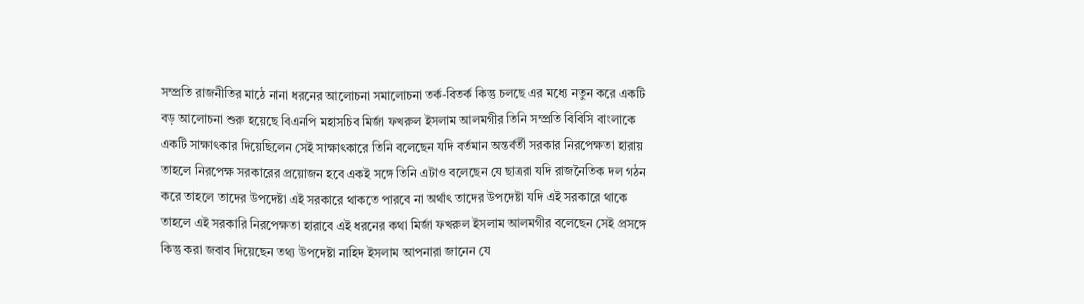সম্প্রতি রাজনীতির মাঠে নানা ধরনের আলোচনা সমালোচনা তর্ক-বিতর্ক কিন্তু চলছে এর মধ্যে নতুন করে একটি বড় আলোচনা শুরু হয়েছে বিএনপি মহাসচিব মির্জা ফখরুল ইসলাম আলমগীর তিনি সম্প্রতি বিবিসি বাংলাকে একটি সাক্ষাৎকার দিয়েছিলেন সেই সাক্ষাৎকারে তিনি বলেছেন যদি বর্তমান অন্তর্বর্তী সরকার নিরপেক্ষতা হারায় তাহলে নিরপেক্ষ সরকারের প্রয়োজন হবে একই সঙ্গে তিনি এটাও বলেছেন যে ছাত্ররা যদি রাজনৈতিক দল গঠন করে তাহলে তাদের উপদেষ্টা এই সরকারে থাকতে পারবে না অর্থাৎ তাদের উপদেষ্টা যদি এই সরকারে থাকে তাহলে এই সরকারি নিরপেক্ষতা হারাবে এই ধরনের কথা মির্জা ফখরুল ইসলাম আলমগীর বলেছেন সেই প্রসঙ্গে কিন্তু করা জবাব দিয়েছেন তথ্য উপদেষ্টা নাহিদ ইসলাম আপনারা জানেন যে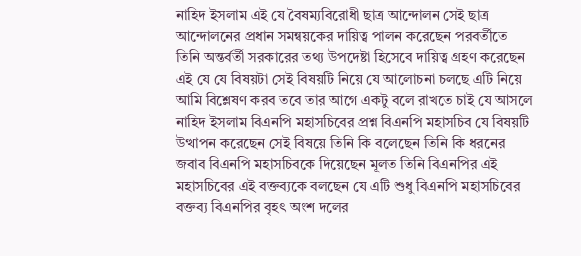নাহিদ ইসলাম এই যে বৈষম্যবিরোধী ছাত্র আন্দোলন সেই ছাত্র আন্দোলনের প্রধান সমন্বয়কের দায়িত্ব পালন করেছেন পরবর্তীতে তিনি অন্তর্বর্তী সরকারের তথ্য উপদেষ্টা হিসেবে দায়িত্ব গ্রহণ করেছেন এই যে যে বিষয়টা সেই বিষয়টি নিয়ে যে আলোচনা চলছে এটি নিয়ে আমি বিশ্লেষণ করব তবে তার আগে একটু বলে রাখতে চাই যে আসলে নাহিদ ইসলাম বিএনপি মহাসচিবের প্রশ্ন বিএনপি মহাসচিব যে বিষয়টি উত্থাপন করেছেন সেই বিষয়ে তিনি কি বলেছেন তিনি কি ধরনের জবাব বিএনপি মহাসচিবকে দিয়েছেন মূলত তিনি বিএনপির এই মহাসচিবের এই বক্তব্যকে বলছেন যে এটি শুধু বিএনপি মহাসচিবের বক্তব্য বিএনপির বৃহৎ অংশ দলের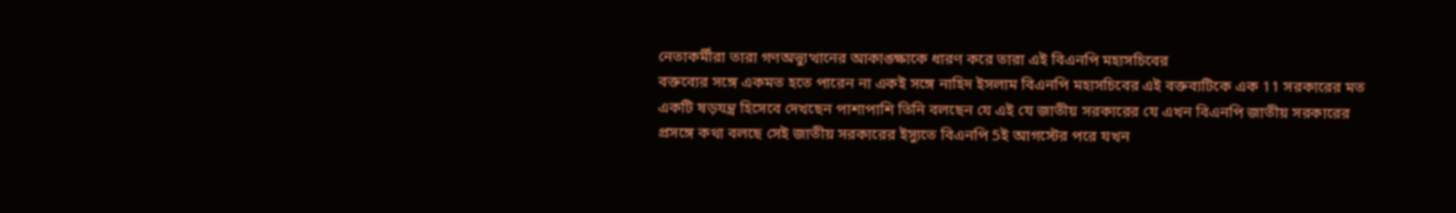নেতাকর্মীরা তারা গণঅভ্যুত্থানের আকাঙ্ক্ষাকে ধারণ করে তারা এই বিএনপি মহাসচিবের
বক্তব্যের সঙ্গে একমত হতে পারেন না একই সঙ্গে নাহিদ ইসলাম বিএনপি মহাসচিবের এই বক্তব্যটিকে এক 11 সরকারের মত একটি ষড়যন্ত্র হিসেবে দেখছেন পাশাপাশি তিনি বলছেন যে এই যে জাতীয় সরকারের যে এখন বিএনপি জাতীয় সরকারের প্রসঙ্গে কথা বলছে সেই জাতীয় সরকারের ইস্যুতে বিএনপি 5ই আগস্টের পরে যখন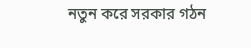নতুন করে সরকার গঠন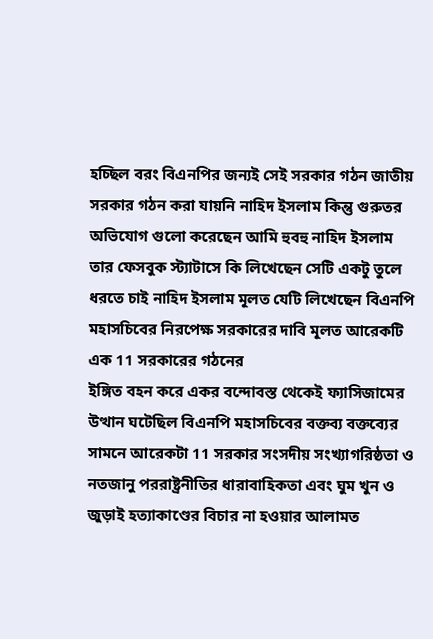হচ্ছিল বরং বিএনপির জন্যই সেই সরকার গঠন জাতীয় সরকার গঠন করা যায়নি নাহিদ ইসলাম কিন্তু গুরুতর অভিযোগ গুলো করেছেন আমি হুবহু নাহিদ ইসলাম তার ফেসবুক স্ট্যাটাসে কি লিখেছেন সেটি একটু তুলে ধরতে চাই নাহিদ ইসলাম মূলত যেটি লিখেছেন বিএনপি মহাসচিবের নিরপেক্ষ সরকারের দাবি মূলত আরেকটি এক 11 সরকারের গঠনের
ইঙ্গিত বহন করে একর বন্দোবস্ত থেকেই ফ্যাসিজামের উত্থান ঘটেছিল বিএনপি মহাসচিবের বক্তব্য বক্তব্যের সামনে আরেকটা 11 সরকার সংসদীয় সংখ্যাগরিষ্ঠতা ও নতজানু পররাষ্ট্রনীতির ধারাবাহিকতা এবং ঘুম খুন ও জুড়াই হত্যাকাণ্ডের বিচার না হওয়ার আলামত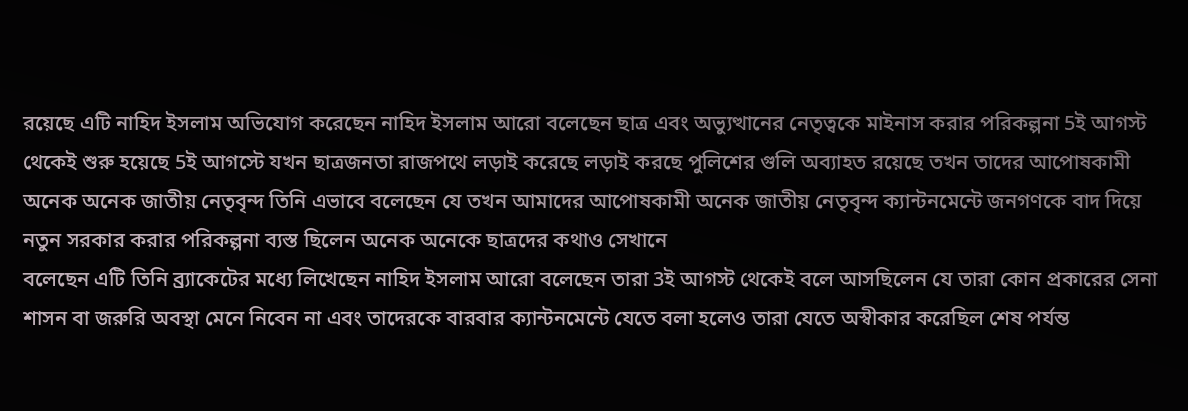রয়েছে এটি নাহিদ ইসলাম অভিযোগ করেছেন নাহিদ ইসলাম আরো বলেছেন ছাত্র এবং অভ্যুত্থানের নেতৃত্বকে মাইনাস করার পরিকল্পনা 5ই আগস্ট থেকেই শুরু হয়েছে 5ই আগস্টে যখন ছাত্রজনতা রাজপথে লড়াই করেছে লড়াই করছে পুলিশের গুলি অব্যাহত রয়েছে তখন তাদের আপোষকামী অনেক অনেক জাতীয় নেতৃবৃন্দ তিনি এভাবে বলেছেন যে তখন আমাদের আপোষকামী অনেক জাতীয় নেতৃবৃন্দ ক্যান্টনমেন্টে জনগণকে বাদ দিয়ে নতুন সরকার করার পরিকল্পনা ব্যস্ত ছিলেন অনেক অনেকে ছাত্রদের কথাও সেখানে
বলেছেন এটি তিনি ব্র্যাকেটের মধ্যে লিখেছেন নাহিদ ইসলাম আরো বলেছেন তারা 3ই আগস্ট থেকেই বলে আসছিলেন যে তারা কোন প্রকারের সেনা শাসন বা জরুরি অবস্থা মেনে নিবেন না এবং তাদেরকে বারবার ক্যান্টনমেন্টে যেতে বলা হলেও তারা যেতে অস্বীকার করেছিল শেষ পর্যন্ত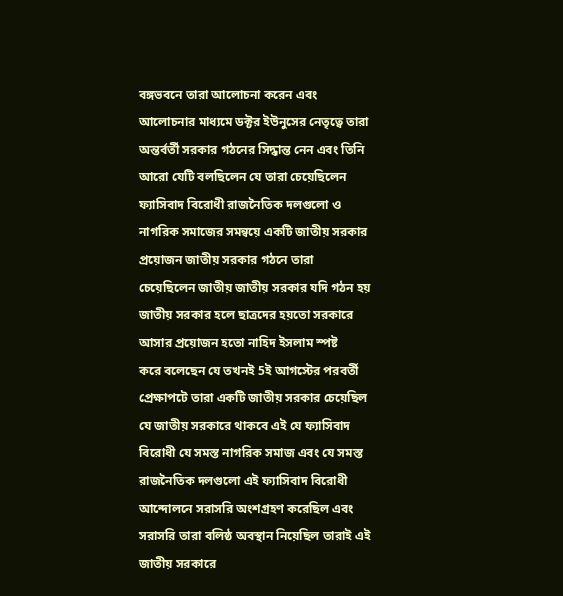বঙ্গভবনে তারা আলোচনা করেন এবং আলোচনার মাধ্যমে ডক্টর ইউনুসের নেতৃত্বে তারা অন্তর্বর্তী সরকার গঠনের সিদ্ধান্ত নেন এবং তিনি আরো যেটি বলছিলেন যে তারা চেয়েছিলেন ফ্যাসিবাদ বিরোধী রাজনৈতিক দলগুলো ও নাগরিক সমাজের সমন্বয়ে একটি জাতীয় সরকার প্রয়োজন জাতীয় সরকার গঠনে তারা চেয়েছিলেন জাতীয় জাতীয় সরকার যদি গঠন হয় জাতীয় সরকার হলে ছাত্রদের হয়তো সরকারে আসার প্রয়োজন হতো নাহিদ ইসলাম স্পষ্ট
করে বলেছেন যে তখনই 5ই আগস্টের পরবর্তী প্রেক্ষাপটে তারা একটি জাতীয় সরকার চেয়েছিল যে জাতীয় সরকারে থাকবে এই যে ফ্যাসিবাদ বিরোধী যে সমস্ত নাগরিক সমাজ এবং যে সমস্ত রাজনৈতিক দলগুলো এই ফ্যাসিবাদ বিরোধী আন্দোলনে সরাসরি অংশগ্রহণ করেছিল এবং সরাসরি তারা বলিষ্ঠ অবস্থান নিয়েছিল তারাই এই জাতীয় সরকারে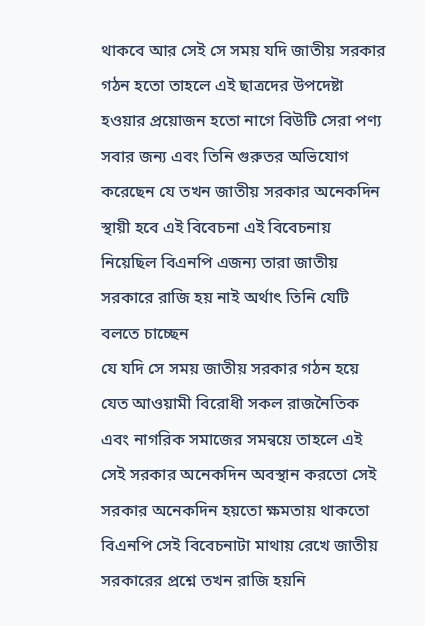থাকবে আর সেই সে সময় যদি জাতীয় সরকার গঠন হতো তাহলে এই ছাত্রদের উপদেষ্টা হওয়ার প্রয়োজন হতো নাগে বিউটি সেরা পণ্য সবার জন্য এবং তিনি গুরুতর অভিযোগ করেছেন যে তখন জাতীয় সরকার অনেকদিন স্থায়ী হবে এই বিবেচনা এই বিবেচনায় নিয়েছিল বিএনপি এজন্য তারা জাতীয় সরকারে রাজি হয় নাই অর্থাৎ তিনি যেটি বলতে চাচ্ছেন
যে যদি সে সময় জাতীয় সরকার গঠন হয়ে যেত আওয়ামী বিরোধী সকল রাজনৈতিক এবং নাগরিক সমাজের সমন্বয়ে তাহলে এই সেই সরকার অনেকদিন অবস্থান করতো সেই সরকার অনেকদিন হয়তো ক্ষমতায় থাকতো বিএনপি সেই বিবেচনাটা মাথায় রেখে জাতীয় সরকারের প্রশ্নে তখন রাজি হয়নি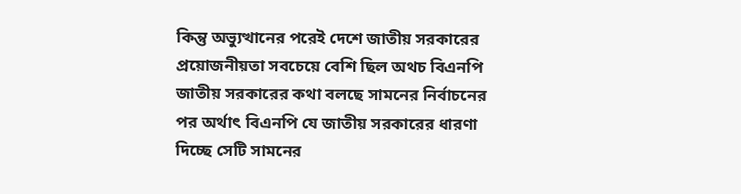কিন্তু অভ্যুত্থানের পরেই দেশে জাতীয় সরকারের প্রয়োজনীয়তা সবচেয়ে বেশি ছিল অথচ বিএনপি জাতীয় সরকারের কথা বলছে সামনের নির্বাচনের পর অর্থাৎ বিএনপি যে জাতীয় সরকারের ধারণা দিচ্ছে সেটি সামনের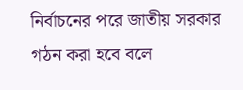নির্বাচনের পরে জাতীয় সরকার গঠন করা হবে বলে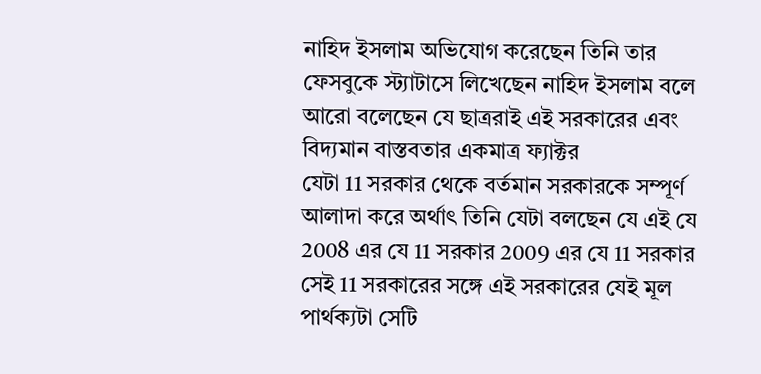নাহিদ ইসলাম অভিযোগ করেছেন তিনি তার ফেসবুকে স্ট্যাটাসে লিখেছেন নাহিদ ইসলাম বলে আরো বলেছেন যে ছাত্ররাই এই সরকারের এবং বিদ্যমান বাস্তবতার একমাত্র ফ্যাক্টর
যেটা 11 সরকার থেকে বর্তমান সরকারকে সম্পূর্ণ আলাদা করে অর্থাৎ তিনি যেটা বলছেন যে এই যে 2008 এর যে 11 সরকার 2009 এর যে 11 সরকার সেই 11 সরকারের সঙ্গে এই সরকারের যেই মূল পার্থক্যটা সেটি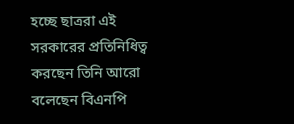হচ্ছে ছাত্ররা এই সরকারের প্রতিনিধিত্ব করছেন তিনি আরো বলেছেন বিএনপি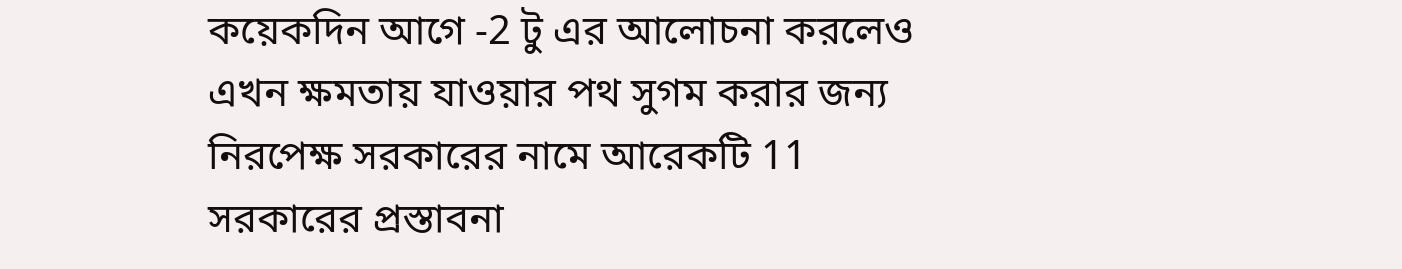কয়েকদিন আগে -2 টু এর আলোচনা করলেও এখন ক্ষমতায় যাওয়ার পথ সুগম করার জন্য নিরপেক্ষ সরকারের নামে আরেকটি 11 সরকারের প্রস্তাবনা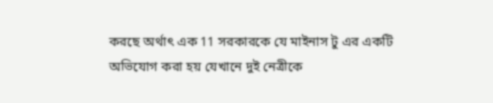করছে অর্থাৎ এক 11 সরকারকে যে মাইনাস টু এর একটি অভিযোগ করা হয় যেখানে দুই নেত্রীকে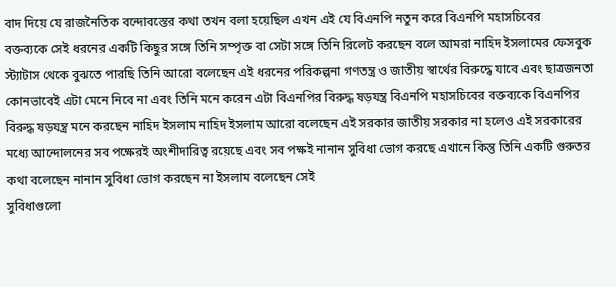বাদ দিয়ে যে রাজনৈতিক বন্দোবস্তের কথা তখন বলা হয়েছিল এখন এই যে বিএনপি নতুন করে বিএনপি মহাসচিবের
বক্তব্যকে সেই ধরনের একটি কিছুর সঙ্গে তিনি সম্পৃক্ত বা সেটা সঙ্গে তিনি রিলেট করছেন বলে আমরা নাহিদ ইসলামের ফেসবুক স্ট্যাটাস থেকে বুঝতে পারছি তিনি আরো বলেছেন এই ধরনের পরিকল্পনা গণতন্ত্র ও জাতীয় স্বার্থের বিরুদ্ধে যাবে এবং ছাত্রজনতা কোনভাবেই এটা মেনে নিবে না এবং তিনি মনে করেন এটা বিএনপির বিরুদ্ধ ষড়যন্ত্র বিএনপি মহাসচিবের বক্তব্যকে বিএনপির বিরুদ্ধ ষড়যন্ত্র মনে করছেন নাহিদ ইসলাম নাহিদ ইসলাম আরো বলেছেন এই সরকার জাতীয় সরকার না হলেও এই সরকারের মধ্যে আন্দোলনের সব পক্ষেরই অংশীদারিত্ব রয়েছে এবং সব পক্ষই নানান সুবিধা ভোগ করছে এখানে কিন্তু তিনি একটি গুরুতর কথা বলেছেন নানান সুবিধা ভোগ করছেন না ইসলাম বলেছেন সেই
সুবিধাগুলো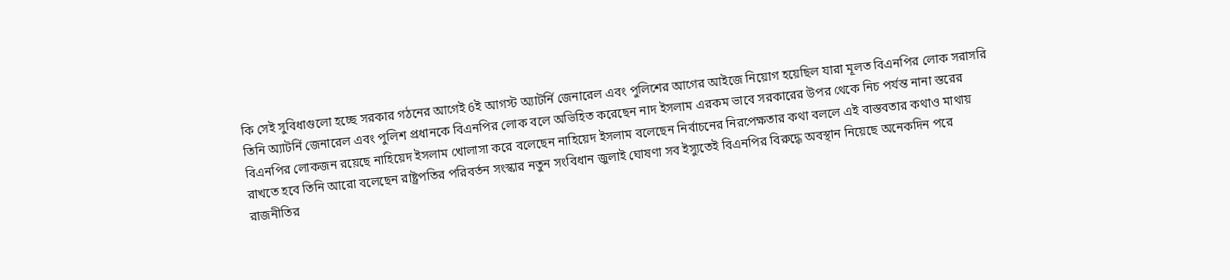কি সেই সুবিধাগুলো হচ্ছে সরকার গঠনের আগেই 6ই আগস্ট অ্যাটর্নি জেনারেল এবং পুলিশের আগের আইজে নিয়োগ হয়েছিল যারা মূলত বিএনপির লোক সরাসরি তিনি অ্যাটর্নি জেনারেল এবং পুলিশ প্রধানকে বিএনপির লোক বলে অভিহিত করেছেন নাদ ইসলাম এরকম ভাবে সরকারের উপর থেকে নিচ পর্যন্ত নানা স্তরের বিএনপির লোকজন রয়েছে নাহিয়েদ ইসলাম খোলাসা করে বলেছেন নাহিয়েদ ইসলাম বলেছেন নির্বাচনের নিরপেক্ষতার কথা বললে এই বাস্তবতার কথাও মাথায় রাখতে হবে তিনি আরো বলেছেন রাষ্ট্রপতির পরিবর্তন সংস্কার নতুন সংবিধান জুলাই ঘোষণা সব ইস্যুতেই বিএনপির বিরুদ্ধে অবস্থান নিয়েছে অনেকদিন পরে রাজনীতির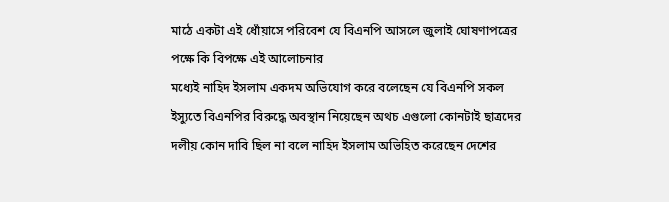মাঠে একটা এই ধোঁয়াসে পরিবেশ যে বিএনপি আসলে জুলাই ঘোষণাপত্রের পক্ষে কি বিপক্ষে এই আলোচনার
মধ্যেই নাহিদ ইসলাম একদম অভিযোগ করে বলেছেন যে বিএনপি সকল ইস্যুতে বিএনপির বিরুদ্ধে অবস্থান নিয়েছেন অথচ এগুলো কোনটাই ছাত্রদের দলীয় কোন দাবি ছিল না বলে নাহিদ ইসলাম অভিহিত করেছেন দেশের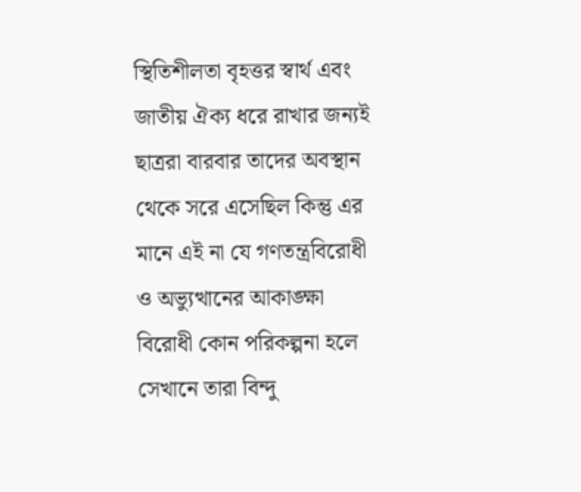স্থিতিশীলতা বৃহত্তর স্বার্থ এবং জাতীয় ঐক্য ধরে রাখার জন্যই ছাত্ররা বারবার তাদের অবস্থান থেকে সরে এসেছিল কিন্তু এর মানে এই না যে গণতন্ত্রবিরোধী ও অভ্যুত্থানের আকাঙ্ক্ষা বিরোধী কোন পরিকল্পনা হলে সেখানে তারা বিন্দু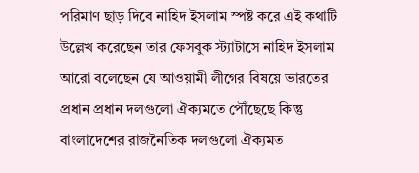পরিমাণ ছাড় দিবে নাহিদ ইসলাম স্পষ্ট করে এই কথাটি উল্লেখ করেছেন তার ফেসবুক স্ট্যাটাসে নাহিদ ইসলাম আরো বলেছেন যে আওয়ামী লীগের বিষয়ে ভারতের প্রধান প্রধান দলগুলো ঐক্যমতে পৌঁছেছে কিন্তু বাংলাদেশের রাজনৈতিক দলগুলো ঐক্যমত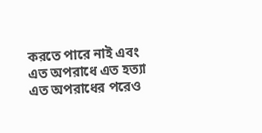করতে পারে নাই এবং
এত অপরাধে এত হত্যা এত অপরাধের পরেও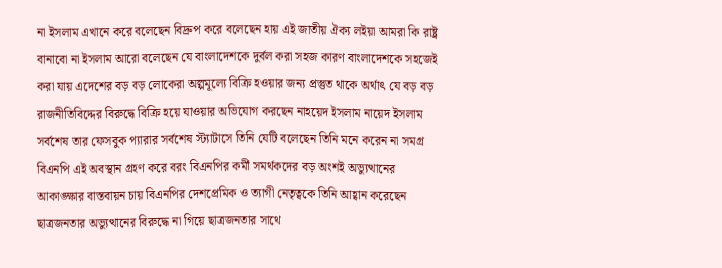না ইসলাম এখানে করে বলেছেন বিদ্রুপ করে বলেছেন হায় এই জাতীয় ঐক্য লইয়া আমরা কি রাষ্ট্র বানাবো না ইসলাম আরো বলেছেন যে বাংলাদেশকে দুর্বল করা সহজ কারণ বাংলাদেশকে সহজেই করা যায় এদেশের বড় বড় লোকেরা অল্পমূল্যে বিক্রি হওয়ার জন্য প্রস্তুত থাকে অর্থাৎ যে বড় বড় রাজনীতিবিদ্দের বিরুদ্ধে বিক্রি হয়ে যাওয়ার অভিযোগ করছেন নাহয়েদ ইসলাম নায়েদ ইসলাম সর্বশেষ তার ফেসবুক প্যারার সর্বশেষ স্ট্যাটাসে তিনি যেটি বলেছেন তিনি মনে করেন না সমগ্র বিএনপি এই অবস্থান গ্রহণ করে বরং বিএনপির কর্মী সমর্থকদের বড় অংশই অভ্যুত্থানের আকাঙ্ক্ষার বাস্তবায়ন চায় বিএনপির দেশপ্রেমিক ও ত্যাগী নেতৃত্বকে তিনি আহ্বান করেছেন
ছাত্রজনতার অভ্যুত্থানের বিরুদ্ধে না গিয়ে ছাত্রজনতার সাথে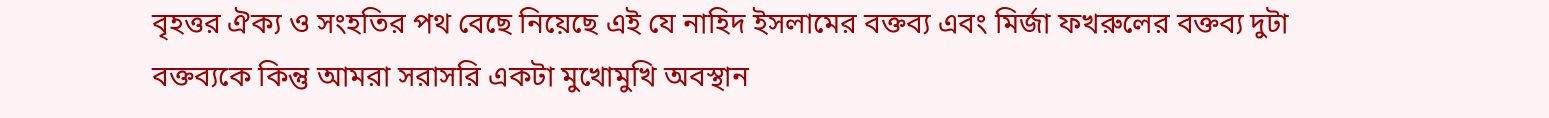বৃহত্তর ঐক্য ও সংহতির পথ বেছে নিয়েছে এই যে নাহিদ ইসলামের বক্তব্য এবং মির্জা ফখরুলের বক্তব্য দুটা বক্তব্যকে কিন্তু আমরা সরাসরি একটা মুখোমুখি অবস্থান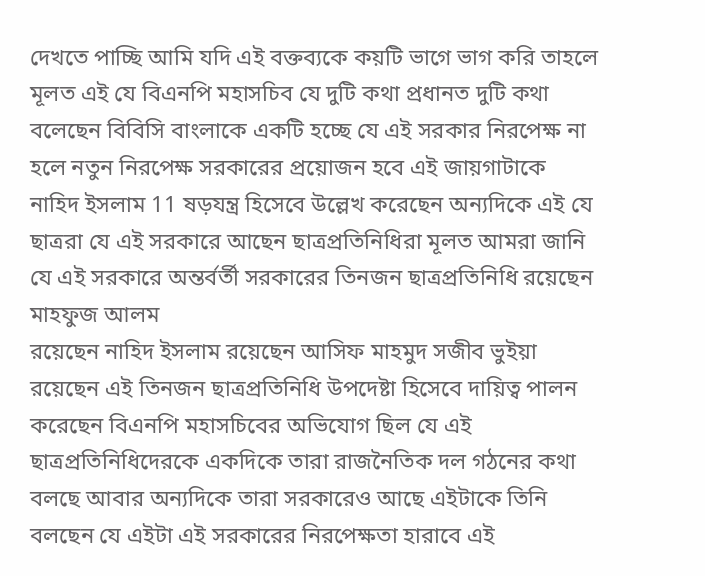দেখতে পাচ্ছি আমি যদি এই বক্তব্যকে কয়টি ভাগে ভাগ করি তাহলে মূলত এই যে বিএনপি মহাসচিব যে দুটি কথা প্রধানত দুটি কথা বলেছেন বিবিসি বাংলাকে একটি হচ্ছে যে এই সরকার নিরপেক্ষ না হলে নতুন নিরপেক্ষ সরকারের প্রয়োজন হবে এই জায়গাটাকে নাহিদ ইসলাম 11 ষড়যন্ত্র হিসেবে উল্লেখ করেছেন অন্যদিকে এই যে ছাত্ররা যে এই সরকারে আছেন ছাত্রপ্রতিনিধিরা মূলত আমরা জানি যে এই সরকারে অন্তর্বর্তী সরকারের তিনজন ছাত্রপ্রতিনিধি রয়েছেন মাহফুজ আলম
রয়েছেন নাহিদ ইসলাম রয়েছেন আসিফ মাহমুদ সজীব ভুইয়া রয়েছেন এই তিনজন ছাত্রপ্রতিনিধি উপদেষ্টা হিসেবে দায়িত্ব পালন করেছেন বিএনপি মহাসচিবের অভিযোগ ছিল যে এই ছাত্রপ্রতিনিধিদেরকে একদিকে তারা রাজনৈতিক দল গঠনের কথা বলছে আবার অন্যদিকে তারা সরকারেও আছে এইটাকে তিনি বলছেন যে এইটা এই সরকারের নিরপেক্ষতা হারাবে এই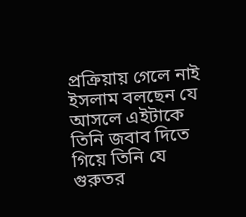প্রক্রিয়ায় গেলে নাই ইসলাম বলছেন যে আসলে এইটাকে তিনি জবাব দিতে গিয়ে তিনি যে গুরুতর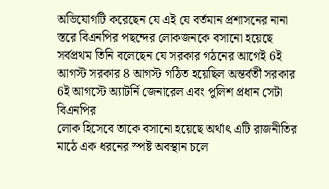অভিযোগটি করেছেন যে এই যে বর্তমান প্রশাসনের নানা স্তরে বিএনপির পছন্দের লোকজনকে বসানো হয়েছে সর্বপ্রথম তিনি বলেছেন যে সরকার গঠনের আগেই 6ই আগস্ট সরকার 8 আগস্ট গঠিত হয়েছিল অন্তর্বর্তী সরকার 6ই আগস্টে অ্যাটর্নি জেনারেল এবং পুলিশ প্রধান সেটা বিএনপির
লোক হিসেবে তাকে বসানো হয়েছে অর্থাৎ এটি রাজনীতির মাঠে এক ধরনের স্পষ্ট অবস্থান চলে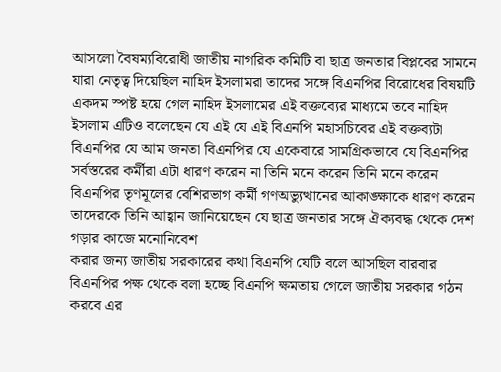আসলো বৈষম্যবিরোধী জাতীয় নাগরিক কমিটি বা ছাত্র জনতার বিপ্লবের সামনে যারা নেতৃত্ব দিয়েছিল নাহিদ ইসলামরা তাদের সঙ্গে বিএনপির বিরোধের বিষয়টি একদম স্পষ্ট হয়ে গেল নাহিদ ইসলামের এই বক্তব্যের মাধ্যমে তবে নাহিদ ইসলাম এটিও বলেছেন যে এই যে এই বিএনপি মহাসচিবের এই বক্তব্যটা বিএনপির যে আম জনতা বিএনপির যে একেবারে সামগ্রিকভাবে যে বিএনপির সর্বস্তরের কর্মীরা এটা ধারণ করেন না তিনি মনে করেন তিনি মনে করেন বিএনপির তৃণমূলের বেশিরভাগ কর্মী গণঅভ্যুত্থানের আকাঙ্ক্ষাকে ধারণ করেন তাদেরকে তিনি আহ্বান জানিয়েছেন যে ছাত্র জনতার সঙ্গে ঐক্যবদ্ধ থেকে দেশ গড়ার কাজে মনোনিবেশ
করার জন্য জাতীয় সরকারের কথা বিএনপি যেটি বলে আসছিল বারবার বিএনপির পক্ষ থেকে বলা হচ্ছে বিএনপি ক্ষমতায় গেলে জাতীয় সরকার গঠন করবে এর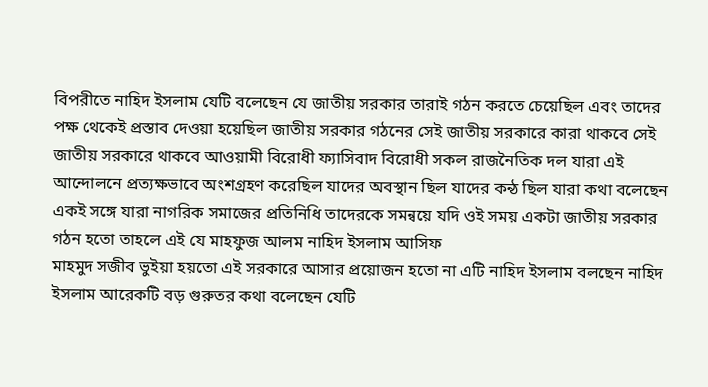বিপরীতে নাহিদ ইসলাম যেটি বলেছেন যে জাতীয় সরকার তারাই গঠন করতে চেয়েছিল এবং তাদের পক্ষ থেকেই প্রস্তাব দেওয়া হয়েছিল জাতীয় সরকার গঠনের সেই জাতীয় সরকারে কারা থাকবে সেই জাতীয় সরকারে থাকবে আওয়ামী বিরোধী ফ্যাসিবাদ বিরোধী সকল রাজনৈতিক দল যারা এই আন্দোলনে প্রত্যক্ষভাবে অংশগ্রহণ করেছিল যাদের অবস্থান ছিল যাদের কন্ঠ ছিল যারা কথা বলেছেন একই সঙ্গে যারা নাগরিক সমাজের প্রতিনিধি তাদেরকে সমন্বয়ে যদি ওই সময় একটা জাতীয় সরকার গঠন হতো তাহলে এই যে মাহফুজ আলম নাহিদ ইসলাম আসিফ
মাহমুদ সজীব ভুইয়া হয়তো এই সরকারে আসার প্রয়োজন হতো না এটি নাহিদ ইসলাম বলছেন নাহিদ ইসলাম আরেকটি বড় গুরুতর কথা বলেছেন যেটি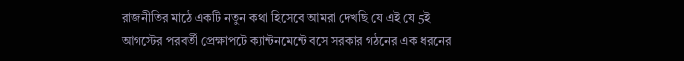রাজনীতির মাঠে একটি নতুন কথা হিসেবে আমরা দেখছি যে এই যে 5ই আগস্টের পরবর্তী প্রেক্ষাপটে ক্যান্টনমেন্টে বসে সরকার গঠনের এক ধরনের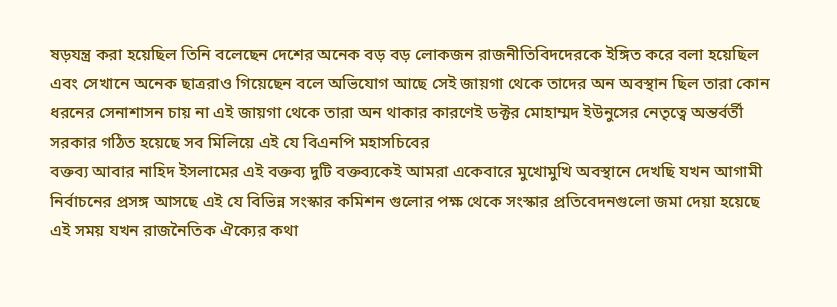ষড়যন্ত্র করা হয়েছিল তিনি বলেছেন দেশের অনেক বড় বড় লোকজন রাজনীতিবিদদেরকে ইঙ্গিত করে বলা হয়েছিল এবং সেখানে অনেক ছাত্ররাও গিয়েছেন বলে অভিযোগ আছে সেই জায়গা থেকে তাদের অন অবস্থান ছিল তারা কোন ধরনের সেনাশাসন চায় না এই জায়গা থেকে তারা অন থাকার কারণেই ডক্টর মোহাম্মদ ইউনুসের নেতৃত্বে অন্তর্বর্তী সরকার গঠিত হয়েছে সব মিলিয়ে এই যে বিএনপি মহাসচিবের
বক্তব্য আবার নাহিদ ইসলামের এই বক্তব্য দুটি বক্তব্যকেই আমরা একেবারে মুখোমুখি অবস্থানে দেখছি যখন আগামী নির্বাচনের প্রসঙ্গ আসছে এই যে বিভিন্ন সংস্কার কমিশন গুলোর পক্ষ থেকে সংস্কার প্রতিবেদনগুলো জমা দেয়া হয়েছে এই সময় যখন রাজনৈতিক ঐক্যের কথা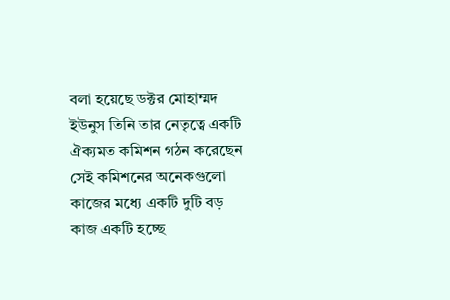বলা হয়েছে ডক্টর মোহাম্মদ ইউনুস তিনি তার নেতৃত্বে একটি ঐক্যমত কমিশন গঠন করেছেন সেই কমিশনের অনেকগুলো কাজের মধ্যে একটি দুটি বড় কাজ একটি হচ্ছে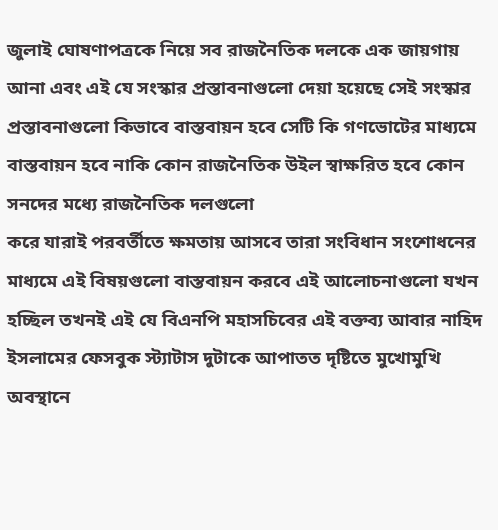জুলাই ঘোষণাপত্রকে নিয়ে সব রাজনৈতিক দলকে এক জায়গায় আনা এবং এই যে সংস্কার প্রস্তাবনাগুলো দেয়া হয়েছে সেই সংস্কার প্রস্তাবনাগুলো কিভাবে বাস্তবায়ন হবে সেটি কি গণভোটের মাধ্যমে বাস্তবায়ন হবে নাকি কোন রাজনৈতিক উইল স্বাক্ষরিত হবে কোন সনদের মধ্যে রাজনৈতিক দলগুলো
করে যারাই পরবর্তীতে ক্ষমতায় আসবে তারা সংবিধান সংশোধনের মাধ্যমে এই বিষয়গুলো বাস্তবায়ন করবে এই আলোচনাগুলো যখন হচ্ছিল তখনই এই যে বিএনপি মহাসচিবের এই বক্তব্য আবার নাহিদ ইসলামের ফেসবুক স্ট্যাটাস দুটাকে আপাতত দৃষ্টিতে মুখোমুখি অবস্থানে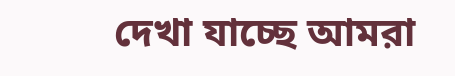দেখা যাচ্ছে আমরা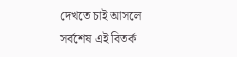দেখতে চাই আসলে সর্বশেষ এই বিতর্ক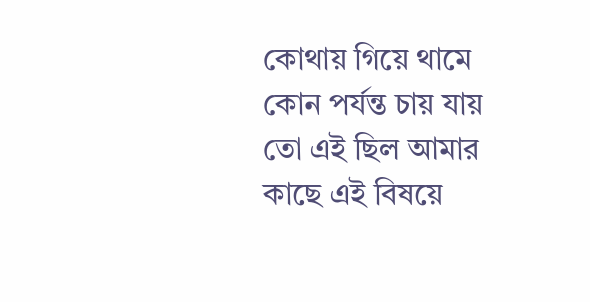কোথায় গিয়ে থামে কোন পর্যন্ত চায় যায় তো এই ছিল আমার কাছে এই বিষয়ে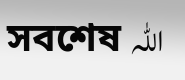সবশেষ اللہ